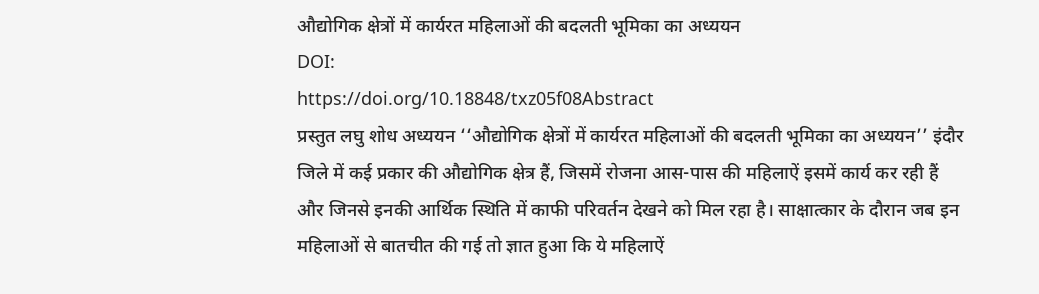औद्योगिक क्षेत्रों में कार्यरत महिलाओं की बदलती भूमिका का अध्ययन
DOI:
https://doi.org/10.18848/txz05f08Abstract
प्रस्तुत लघु शोध अध्ययन ‘‘औद्योगिक क्षेत्रों में कार्यरत महिलाओं की बदलती भूमिका का अध्ययन’’ इंदौर जिले में कई प्रकार की औद्योगिक क्षेत्र हैं, जिसमें रोजना आस-पास की महिलाऐं इसमें कार्य कर रही हैं और जिनसे इनकी आर्थिक स्थिति में काफी परिवर्तन देखने को मिल रहा है। साक्षात्कार के दौरान जब इन महिलाओं से बातचीत की गई तो ज्ञात हुआ कि ये महिलाऐं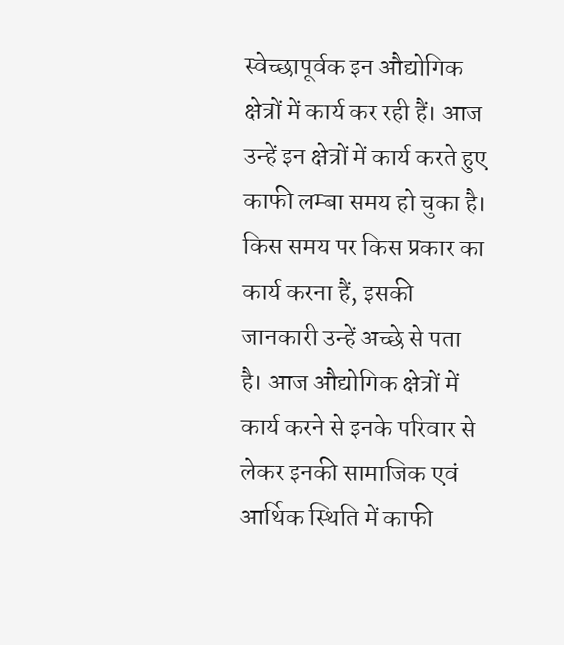स्वेच्छापूर्वक इन औद्योगिक क्षेत्रों में कार्य कर रही हैं। आज उन्हें इन क्षेत्रों में कार्य करते हुए काफी लम्बा समय हो चुका है। किस समय पर किस प्रकार का कार्य करना हैं, इसकी जानकारी उन्हें अच्छे से पता है। आज औद्योगिक क्षेत्रों में कार्य करने से इनके परिवार से लेकर इनकी सामाजिक एवं आर्थिक स्थिति में काफी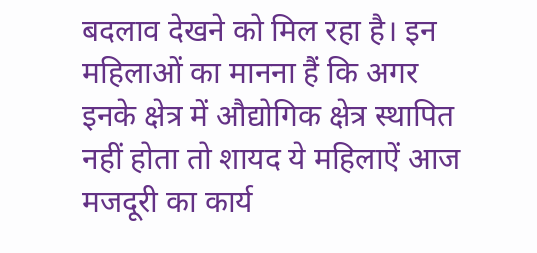बदलाव देखने को मिल रहा है। इन महिलाओं का मानना हैं कि अगर इनके क्षेत्र में औद्योगिक क्षेत्र स्थापित नहीं होता तो शायद ये महिलाऐं आज मजदूरी का कार्य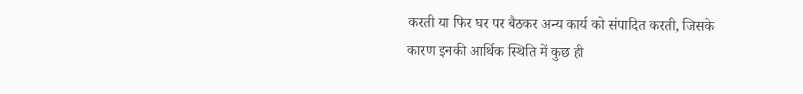करती या फिर घर पर बैठकर अन्य कार्य को संपादित करती, जिसके कारण इनकी आर्थिक स्थिति में कुछ ही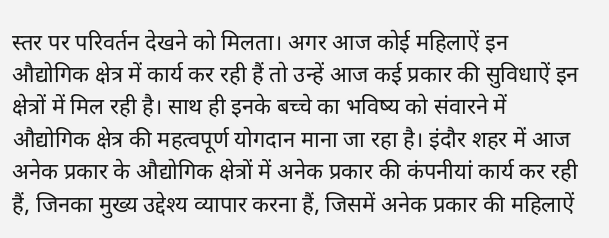स्तर पर परिवर्तन देखने को मिलता। अगर आज कोई महिलाऐं इन औद्योगिक क्षेत्र में कार्य कर रही हैं तो उन्हें आज कई प्रकार की सुविधाऐं इन क्षेत्रों में मिल रही है। साथ ही इनके बच्चे का भविष्य को संवारने में औद्योगिक क्षेत्र की महत्वपूर्ण योगदान माना जा रहा है। इंदौर शहर में आज अनेक प्रकार के औद्योगिक क्षेत्रों में अनेक प्रकार की कंपनीयां कार्य कर रही हैं, जिनका मुख्य उद्देश्य व्यापार करना हैं, जिसमें अनेक प्रकार की महिलाऐं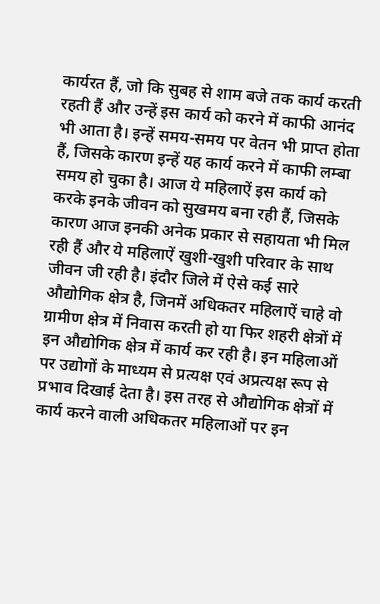कार्यरत हैं, जो कि सुबह से शाम बजे तक कार्य करती रहती हैं और उन्हें इस कार्य को करने में काफी आनंद भी आता है। इन्हें समय-समय पर वेतन भी प्राप्त होता हैं, जिसके कारण इन्हें यह कार्य करने में काफी लम्बा समय हो चुका है। आज ये महिलाऐं इस कार्य को करके इनके जीवन को सुखमय बना रही हैं, जिसके कारण आज इनकी अनेक प्रकार से सहायता भी मिल रही हैं और ये महिलाऐं खुशी-खुशी परिवार के साथ जीवन जी रही है। इंदौर जिले में ऐसे कई सारे औद्योगिक क्षेत्र है, जिनमें अधिकतर महिलाऐं चाहे वो ग्रामीण क्षेत्र में निवास करती हो या फिर शहरी क्षेत्रों में इन औद्योगिक क्षेत्र में कार्य कर रही है। इन महिलाओं पर उद्योगों के माध्यम से प्रत्यक्ष एवं अप्रत्यक्ष रूप से प्रभाव दिखाई देता है। इस तरह से औद्योगिक क्षेत्रों में कार्य करने वाली अधिकतर महिलाओं पर इन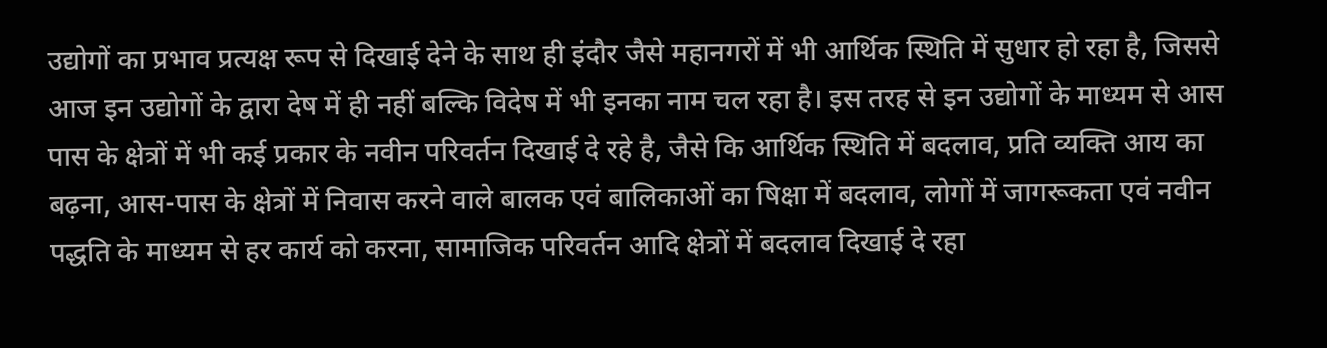उद्योगों का प्रभाव प्रत्यक्ष रूप से दिखाई देने के साथ ही इंदौर जैसे महानगरों में भी आर्थिक स्थिति में सुधार हो रहा है, जिससे आज इन उद्योगों के द्वारा देष में ही नहीं बल्कि विदेष में भी इनका नाम चल रहा है। इस तरह से इन उद्योगों के माध्यम से आस पास के क्षेत्रों में भी कई प्रकार के नवीन परिवर्तन दिखाई दे रहे है, जैसे कि आर्थिक स्थिति में बदलाव, प्रति व्यक्ति आय का बढ़ना, आस-पास के क्षेत्रों में निवास करने वाले बालक एवं बालिकाओं का षिक्षा में बदलाव, लोगों में जागरूकता एवं नवीन पद्धति के माध्यम से हर कार्य को करना, सामाजिक परिवर्तन आदि क्षेत्रों में बदलाव दिखाई दे रहा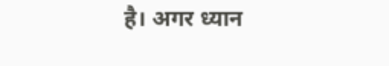है। अगर ध्यान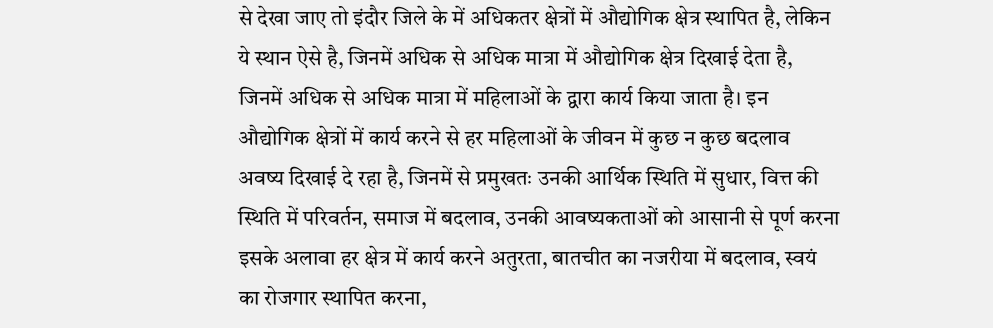से देखा जाए तो इंदौर जिले के में अधिकतर क्षेत्रों में औद्योगिक क्षेत्र स्थापित है, लेकिन ये स्थान ऐसे है, जिनमें अधिक से अधिक मात्रा में औद्योगिक क्षेत्र दिखाई देता है, जिनमें अधिक से अधिक मात्रा में महिलाओं के द्वारा कार्य किया जाता है। इन औद्योगिक क्षेत्रों में कार्य करने से हर महिलाओं के जीवन में कुछ न कुछ बदलाव अवष्य दिखाई दे रहा है, जिनमें से प्रमुखतः उनकी आर्थिक स्थिति में सुधार, वित्त की स्थिति में परिवर्तन, समाज में बदलाव, उनकी आवष्यकताओं को आसानी से पूर्ण करना इसके अलावा हर क्षेत्र में कार्य करने अतुरता, बातचीत का नजरीया में बदलाव, स्वयं का रोजगार स्थापित करना,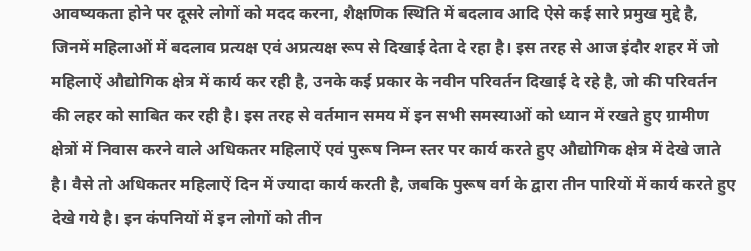आवष्यकता होने पर दूसरे लोगों को मदद करना, शैक्षणिक स्थिति में बदलाव आदि ऐसे कई सारे प्रमुख मुद्दे है, जिनमें महिलाओं में बदलाव प्रत्यक्ष एवं अप्रत्यक्ष रूप से दिखाई देता दे रहा है। इस तरह से आज इंदौर शहर में जो महिलाऐं औद्योगिक क्षेत्र में कार्य कर रही है, उनके कई प्रकार के नवीन परिवर्तन दिखाई दे रहे है, जो की परिवर्तन की लहर को साबित कर रही है। इस तरह से वर्तमान समय में इन सभी समस्याओं को ध्यान में रखते हुए ग्रामीण क्षेत्रों में निवास करने वाले अधिकतर महिलाऐं एवं पुरूष निम्न स्तर पर कार्य करते हुए औद्योगिक क्षेत्र में देखे जाते है। वैसे तो अधिकतर महिलाऐं दिन में ज्यादा कार्य करती है, जबकि पुरूष वर्ग के द्वारा तीन पारियों में कार्य करते हुए देखे गये है। इन कंपनियों में इन लोगों को तीन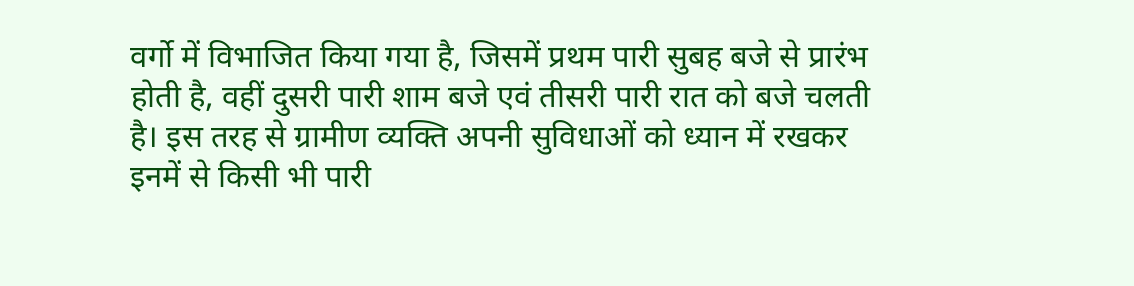वर्गो में विभाजित किया गया है, जिसमें प्रथम पारी सुबह बजे से प्रारंभ होती है, वहीं दुसरी पारी शाम बजे एवं तीसरी पारी रात को बजे चलती है। इस तरह से ग्रामीण व्यक्ति अपनी सुविधाओं को ध्यान में रखकर इनमें से किसी भी पारी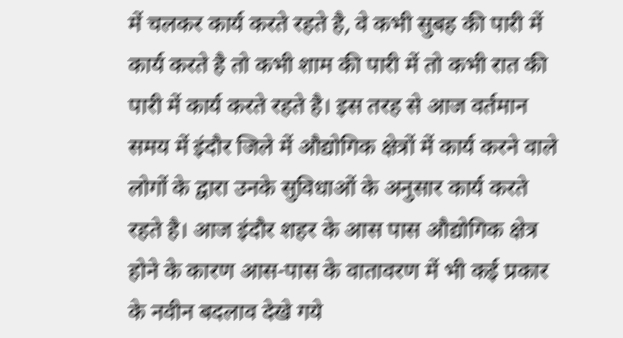में चलकर कार्य करते रहते है, वे कभी सुबह की पारी में कार्य करते है तो कभी शाम की पारी में तो कभी रात की पारी में कार्य करते रहते है। इस तरह से आज वर्तमान समय में इंदौर जिले में औद्योगिक क्षेत्रों में कार्य करने वाले लोगों के द्वारा उनके सुविधाओं के अनुसार कार्य करते रहते है। आज इंदौर शहर के आस पास औद्योगिक क्षेत्र होने के कारण आस-पास के वातावरण में भी कई प्रकार के नवीन बदलाव देखे गये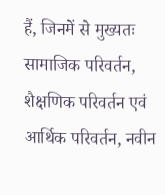हैं, जिनमें से मुख्यतः सामाजिक परिवर्तन, शैक्षणिक परिवर्तन एवं आर्थिक परिवर्तन, नवीन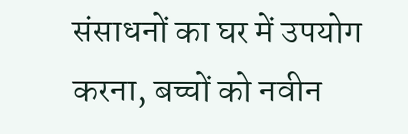संसाधनों का घर में उपयोग करना, बच्चों को नवीन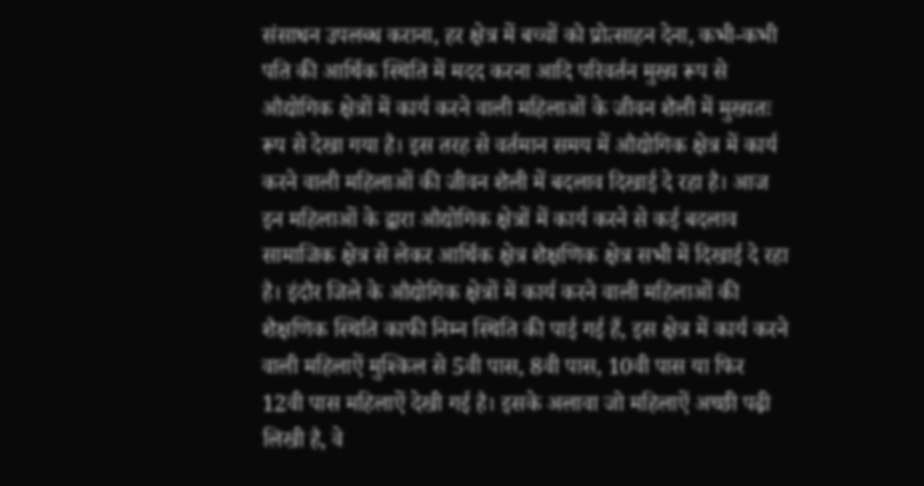संसाधन उपलब्ध कराना, हर क्षेत्र में बच्चों को प्रोत्साहन देना, कभी-कभी पति की आर्थिक स्थिति में मदद करना आदि परिवर्तन मुख्य रूप से औद्योगिक क्षेत्रों में कार्य करने वाली महिलाओं के जीवन शैली में मुख्यतः रूप से देखा गया है। इस तरह से वर्तमान समय में औद्योगिक क्षेत्र में कार्य करने वाली महिलाओं की जीवन शैली में बदलाव दिखाई दे रहा है। आज इन महिलाओं के द्वारा औद्योगिक क्षेत्रों में कार्य करने से कई बदलाव सामाजिक क्षेत्र से लेकर आर्थिक क्षेत्र शैक्षणिक क्षेत्र सभी में दिखाई दे रहा है। इंदौर जिले के औद्योगिक क्षेत्रों में कार्य करने वाली महिलाओं की शैक्षणिक स्थिति काफी निम्न स्थिति की पाई गई हैं, इस क्षेत्र में कार्य करने वाली महिलाऐं मुश्किल से 5वी पास, 8वी पास, 10वी पास या फिर 12वी पास महिलाऐं देखी गई है। इसके अलावा जो महिलाऐं अच्छी पढ़ी लिखी है, वे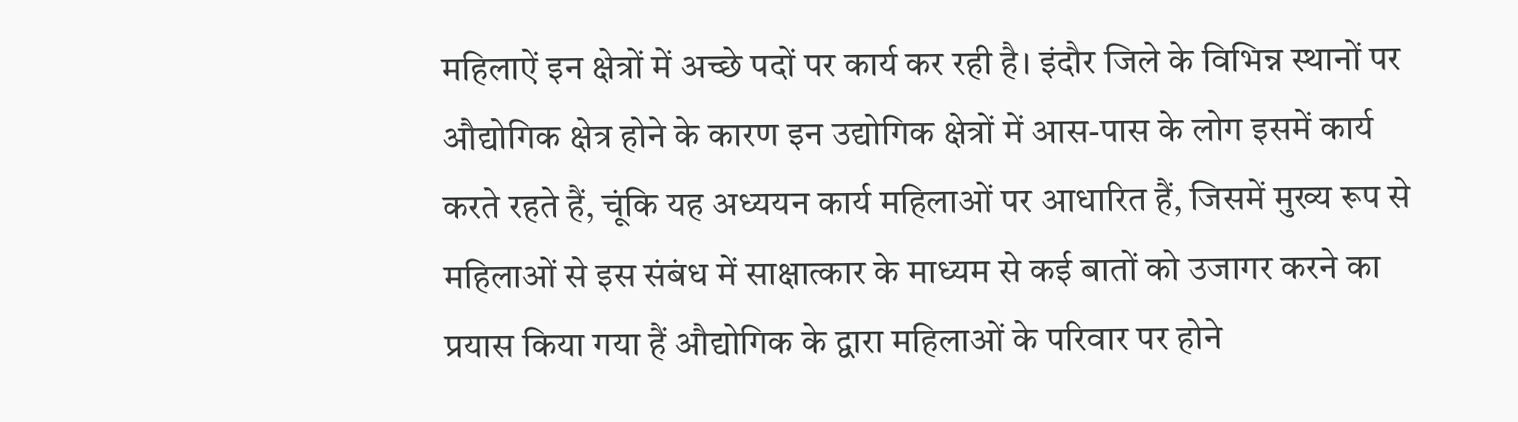महिलाऐं इन क्षेत्रों में अच्छे पदों पर कार्य कर रही है। इंदौर जिले के विभिन्न स्थानों पर औद्योगिक क्षेत्र होने के कारण इन उद्योगिक क्षेत्रों में आस-पास के लोग इसमें कार्य करते रहते हैं, चूंकि यह अध्ययन कार्य महिलाओं पर आधारित हैं, जिसमें मुख्य रूप से महिलाओं से इस संबंध में साक्षात्कार के माध्यम से कई बातों को उजागर करने का प्रयास किया गया हैं औद्योगिक के द्वारा महिलाओं के परिवार पर होने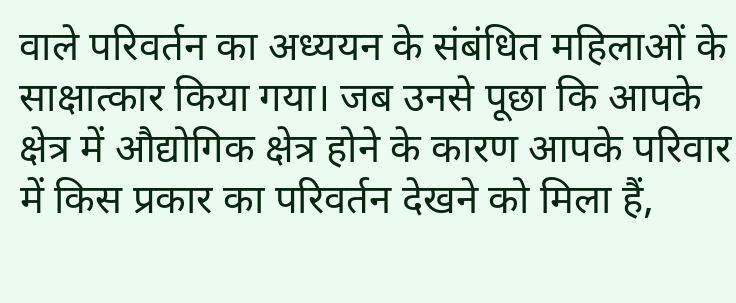वाले परिवर्तन का अध्ययन के संबंधित महिलाओं के साक्षात्कार किया गया। जब उनसे पूछा कि आपके क्षेत्र में औद्योगिक क्षेत्र होने के कारण आपके परिवार में किस प्रकार का परिवर्तन देखने को मिला हैं,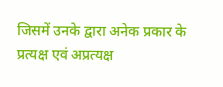जिसमें उनके द्वारा अनेक प्रकार के प्रत्यक्ष एवं अप्रत्यक्ष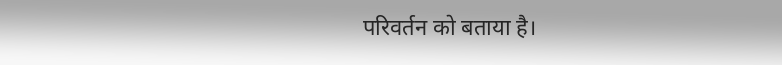परिवर्तन को बताया है।